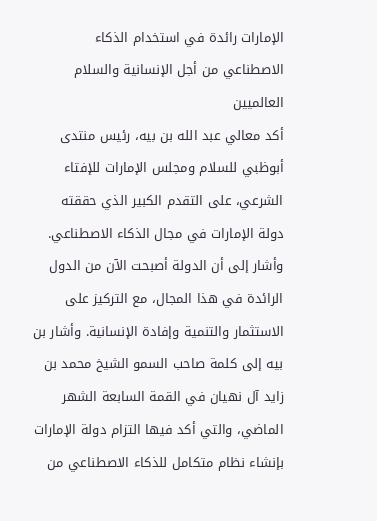الإمارات رائدة في استخدام الذكاء الاصطناعي من أجل الإنسانية والسلام العالميين
أكد معالي عبد الله بن بيه، رئيس منتدى أبوظبي للسلام ومجلس الإمارات للإفتاء الشرعي، على التقدم الكبير الذي حققته دولة الإمارات في مجال الذكاء الاصطناعي. وأشار إلى أن الدولة أصبحت الآن من الدول الرائدة في هذا المجال، مع التركيز على الاستثمار والتنمية وإفادة الإنسانية. وأشار بن بيه إلى كلمة صاحب السمو الشيخ محمد بن زايد آل نهيان في القمة السابعة الشهر الماضي، والتي أكد فيها التزام دولة الإمارات بإنشاء نظام متكامل للذكاء الاصطناعي من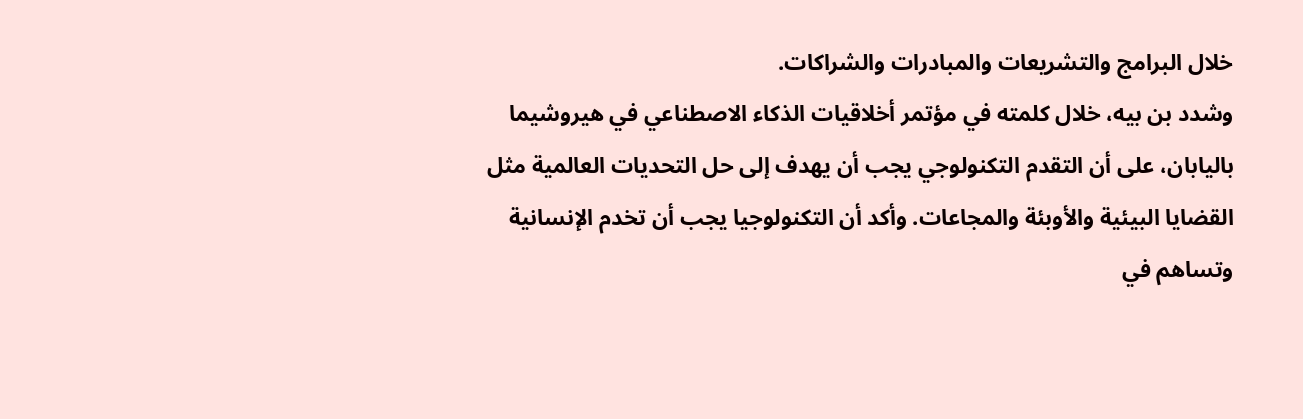خلال البرامج والتشريعات والمبادرات والشراكات.
وشدد بن بيه، خلال كلمته في مؤتمر أخلاقيات الذكاء الاصطناعي في هيروشيما باليابان، على أن التقدم التكنولوجي يجب أن يهدف إلى حل التحديات العالمية مثل القضايا البيئية والأوبئة والمجاعات. وأكد أن التكنولوجيا يجب أن تخدم الإنسانية وتساهم في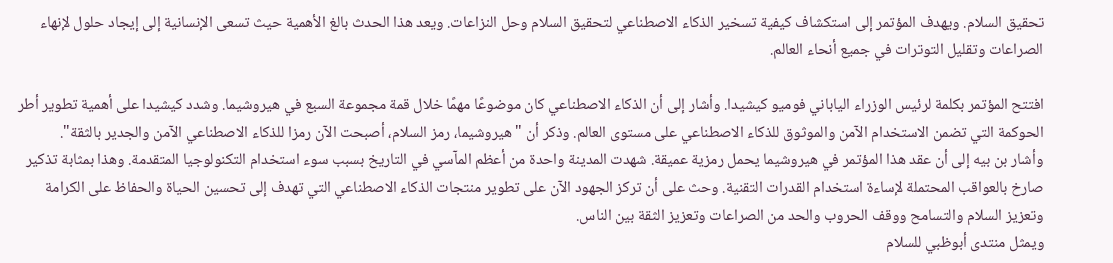تحقيق السلام. ويهدف المؤتمر إلى استكشاف كيفية تسخير الذكاء الاصطناعي لتحقيق السلام وحل النزاعات. ويعد هذا الحدث بالغ الأهمية حيث تسعى الإنسانية إلى إيجاد حلول لإنهاء الصراعات وتقليل التوترات في جميع أنحاء العالم.

افتتح المؤتمر بكلمة لرئيس الوزراء الياباني فوميو كيشيدا. وأشار إلى أن الذكاء الاصطناعي كان موضوعًا مهمًا خلال قمة مجموعة السبع في هيروشيما. وشدد كيشيدا على أهمية تطوير أطر الحوكمة التي تضمن الاستخدام الآمن والموثوق للذكاء الاصطناعي على مستوى العالم. وذكر أن "هيروشيما، رمز السلام، أصبحت الآن رمزا للذكاء الاصطناعي الآمن والجدير بالثقة".
وأشار بن بيه إلى أن عقد هذا المؤتمر في هيروشيما يحمل رمزية عميقة. شهدت المدينة واحدة من أعظم المآسي في التاريخ بسبب سوء استخدام التكنولوجيا المتقدمة. وهذا بمثابة تذكير صارخ بالعواقب المحتملة لإساءة استخدام القدرات التقنية. وحث على أن تركز الجهود الآن على تطوير منتجات الذكاء الاصطناعي التي تهدف إلى تحسين الحياة والحفاظ على الكرامة وتعزيز السلام والتسامح ووقف الحروب والحد من الصراعات وتعزيز الثقة بين الناس.
ويمثل منتدى أبوظبي للسلام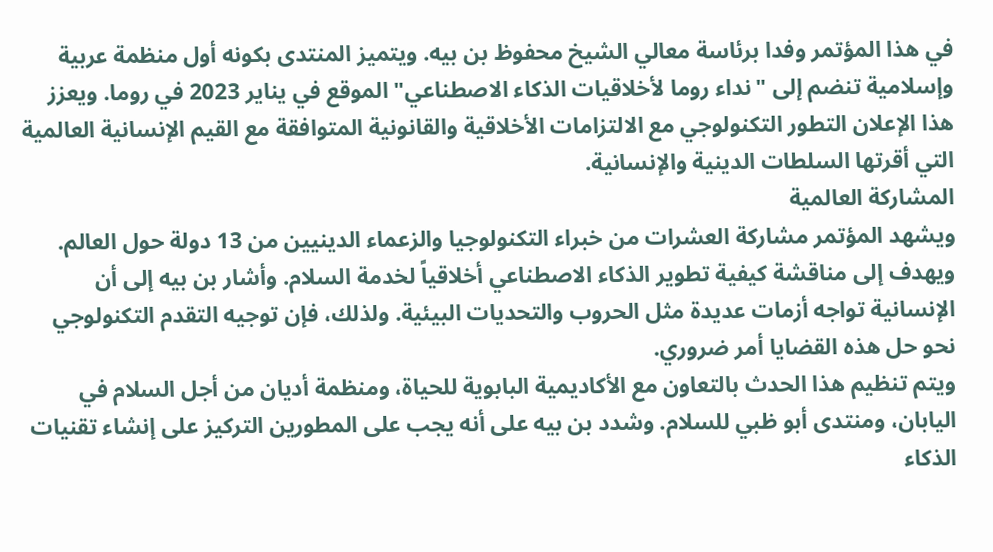في هذا المؤتمر وفدا برئاسة معالي الشيخ محفوظ بن بيه. ويتميز المنتدى بكونه أول منظمة عربية وإسلامية تنضم إلى "نداء روما لأخلاقيات الذكاء الاصطناعي" الموقع في يناير 2023 في روما. ويعزز هذا الإعلان التطور التكنولوجي مع الالتزامات الأخلاقية والقانونية المتوافقة مع القيم الإنسانية العالمية التي أقرتها السلطات الدينية والإنسانية.
المشاركة العالمية
ويشهد المؤتمر مشاركة العشرات من خبراء التكنولوجيا والزعماء الدينيين من 13 دولة حول العالم. ويهدف إلى مناقشة كيفية تطوير الذكاء الاصطناعي أخلاقياً لخدمة السلام. وأشار بن بيه إلى أن الإنسانية تواجه أزمات عديدة مثل الحروب والتحديات البيئية. ولذلك، فإن توجيه التقدم التكنولوجي نحو حل هذه القضايا أمر ضروري.
ويتم تنظيم هذا الحدث بالتعاون مع الأكاديمية البابوية للحياة، ومنظمة أديان من أجل السلام في اليابان، ومنتدى أبو ظبي للسلام. وشدد بن بيه على أنه يجب على المطورين التركيز على إنشاء تقنيات الذكاء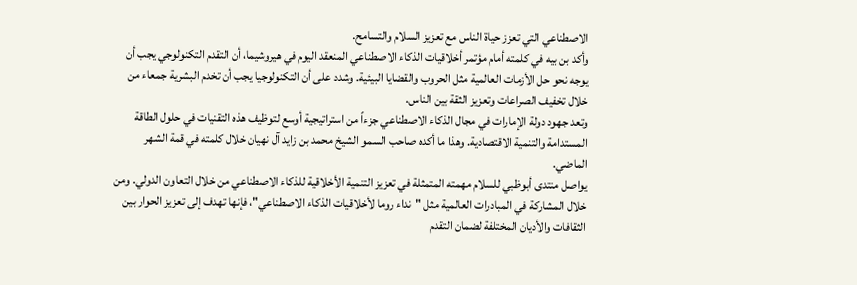الاصطناعي التي تعزز حياة الناس مع تعزيز السلام والتسامح.
وأكد بن بيه في كلمته أمام مؤتمر أخلاقيات الذكاء الاصطناعي المنعقد اليوم في هيروشيما، أن التقدم التكنولوجي يجب أن يوجه نحو حل الأزمات العالمية مثل الحروب والقضايا البيئية. وشدد على أن التكنولوجيا يجب أن تخدم البشرية جمعاء من خلال تخفيف الصراعات وتعزيز الثقة بين الناس.
وتعد جهود دولة الإمارات في مجال الذكاء الاصطناعي جزءاً من استراتيجية أوسع لتوظيف هذه التقنيات في حلول الطاقة المستدامة والتنمية الاقتصادية. وهذا ما أكده صاحب السمو الشيخ محمد بن زايد آل نهيان خلال كلمته في قمة الشهر الماضي.
يواصل منتدى أبوظبي للسلام مهمته المتمثلة في تعزيز التنمية الأخلاقية للذكاء الاصطناعي من خلال التعاون الدولي. ومن خلال المشاركة في المبادرات العالمية مثل "نداء روما لأخلاقيات الذكاء الاصطناعي"، فإنها تهدف إلى تعزيز الحوار بين الثقافات والأديان المختلفة لضمان التقدم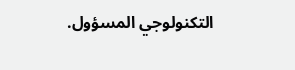التكنولوجي المسؤول.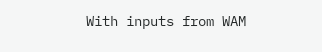With inputs from WAM